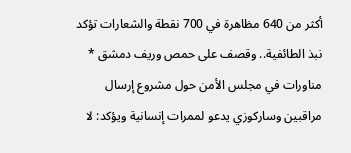أكثر من 640 مظاهرة في 700 نقطة والشعارات تؤكد نبذ الطائفية.. وقصف على حمص وريف دمشق * مناورات في مجلس الأمن حول مشروع إرسال مراقبين وساركوزي يدعو لممرات إنسانية ويؤكد: لا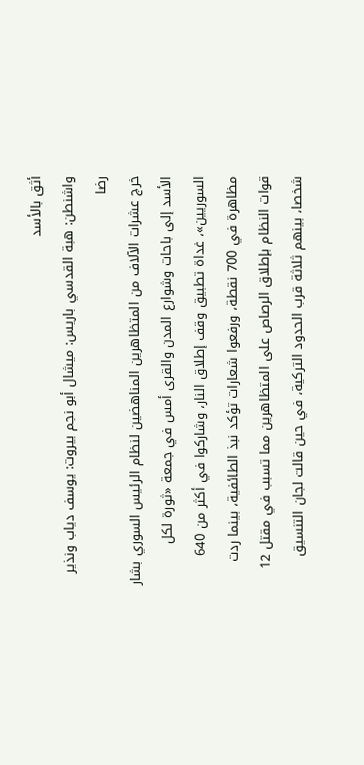أثق بالأسد
واشنطن: هبة القدسي باريس: ميشال أبو نجم بيروت: يوسف دياب ونذير رضا
خرج عشرات الآلاف من المتظاهرين المناهضين لنظام الرئيس السوري بشار الأسد إلى باحات وشوارع المدن والقرى أمس في جمعة «ثورة لكل السوريين»، غداة تطبيق وقف إطلاق النار، وشاركوا في أكثر من 640 مظاهرة في 700 نقطة، ورفعوا شعارات تؤكد نبذ الطائفية، بينما ردت قوات النظام بإطلاق الرصاص على المتظاهرين مما تسبب في مقتل 12 شخصا، بينهم ثلاثة قرب الحدود التركية، في حين قالت لجان التنسيق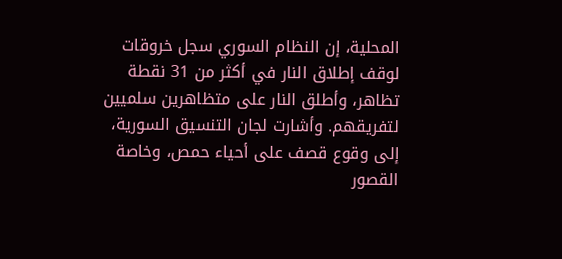المحلية، إن النظام السوري سجل خروقات لوقف إطلاق النار في أكثر من 31 نقطة تظاهر، وأطلق النار على متظاهرين سلميين لتفريقهم. وأشارت لجان التنسيق السورية، إلى وقوع قصف على أحياء حمص، وخاصة القصور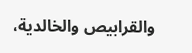والقرابيص والخالدية،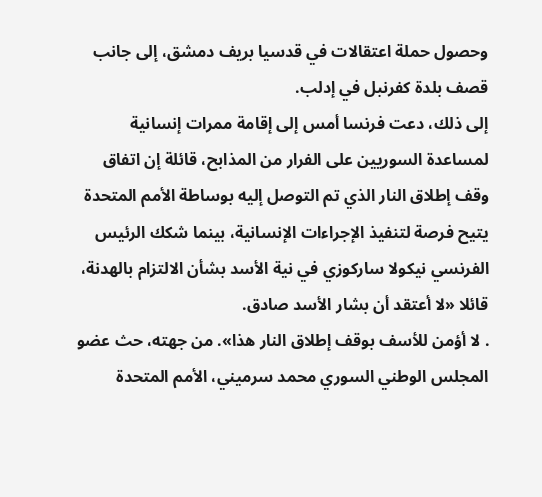وحصول حملة اعتقالات في قدسيا بريف دمشق، إلى جانب قصف بلدة كفرنبل في إدلب.
إلى ذلك، دعت فرنسا أمس إلى إقامة ممرات إنسانية لمساعدة السوريين على الفرار من المذابح، قائلة إن اتفاق وقف إطلاق النار الذي تم التوصل إليه بوساطة الأمم المتحدة يتيح فرصة لتنفيذ الإجراءات الإنسانية، بينما شكك الرئيس الفرنسي نيكولا ساركوزي في نية الأسد بشأن الالتزام بالهدنة، قائلا «لا أعتقد أن بشار الأسد صادق.
. لا أؤمن للأسف بوقف إطلاق النار هذا». من جهته، حث عضو المجلس الوطني السوري محمد سرميني، الأمم المتحدة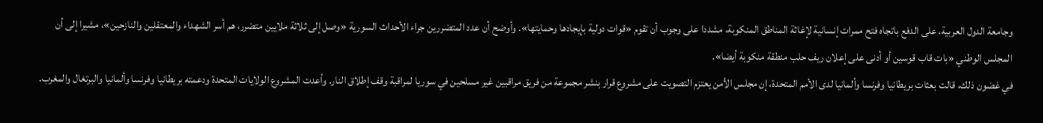وجامعة الدول العربية، على الدفع باتجاه فتح ممرات إنسانية لإغاثة المناطق المنكوبة، مشددا على وجوب أن تقوم «قوات دولية بإيجادها وحمايتها». وأوضح أن عدد المتضررين جراء الأحداث السورية «وصل إلى ثلاثة ملايين متضرر، هم أسر الشهداء والمعتقلين والنازحين»، مشيرا إلى أن المجلس الوطني «بات قاب قوسين أو أدنى على إعلان ريف حلب منطقة منكوبة أيضا».
في غضون ذلك، قالت بعثات بريطانيا وفرنسا وألمانيا لدى الأمم المتحدة، إن مجلس الأمن يعتزم التصويت على مشروع قرار بنشر مجموعة من فريق مراقبين غير مسلحين في سوريا لمراقبة وقف إطلاق النار. وأعدت المشروع الولايات المتحدة ودعمته بريطانيا وفرنسا وألمانيا والبرتغال والمغرب.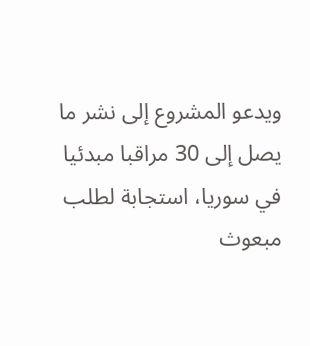ويدعو المشروع إلى نشر ما يصل إلى 30 مراقبا مبدئيا في سوريا، استجابة لطلب مبعوث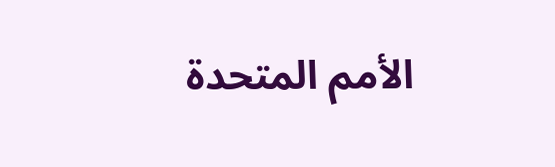الأمم المتحدة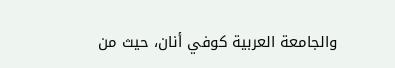والجامعة العربية كوفي أنان، حيث من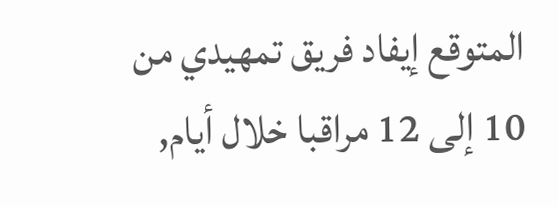المتوقع إيفاد فريق تمهيدي من 10 إلى 12 مراقبا خلال أيام,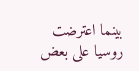بينما اعترضت روسيا على بعض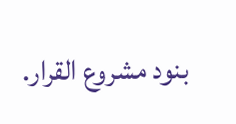بنود مشروع القرار.